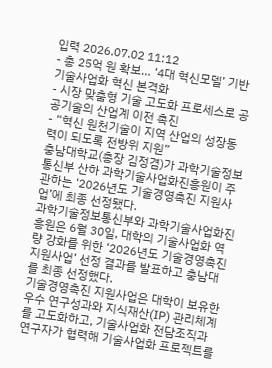입력 2026.07.02 11:12
- 총 25억 원 확보… ‘4대 혁신모델’ 기반 기술사업화 혁신 본격화
- 시장 맞춤형 기술 고도화 프로세스로 공공기술의 산업계 이전 촉진
- “혁신 원천기술이 지역 산업의 성장동력이 되도록 전방위 지원”
충남대학교(총장 김정겸)가 과학기술정보통신부 산하 과학기술사업화진흥원이 주관하는 ‘2026년도 기술경영촉진 지원사업’에 최종 선정됐다.
과학기술정보통신부와 과학기술사업화진흥원은 6월 30일, 대학의 기술사업화 역량 강화를 위한 ‘2026년도 기술경영촉진 지원사업’ 선정 결과를 발표하고 충남대를 최종 선정했다.
기술경영촉진 지원사업은 대학이 보유한 우수 연구성과와 지식재산(IP) 관리체계를 고도화하고, 기술사업화 전담조직과 연구자가 협력해 기술사업화 프로젝트를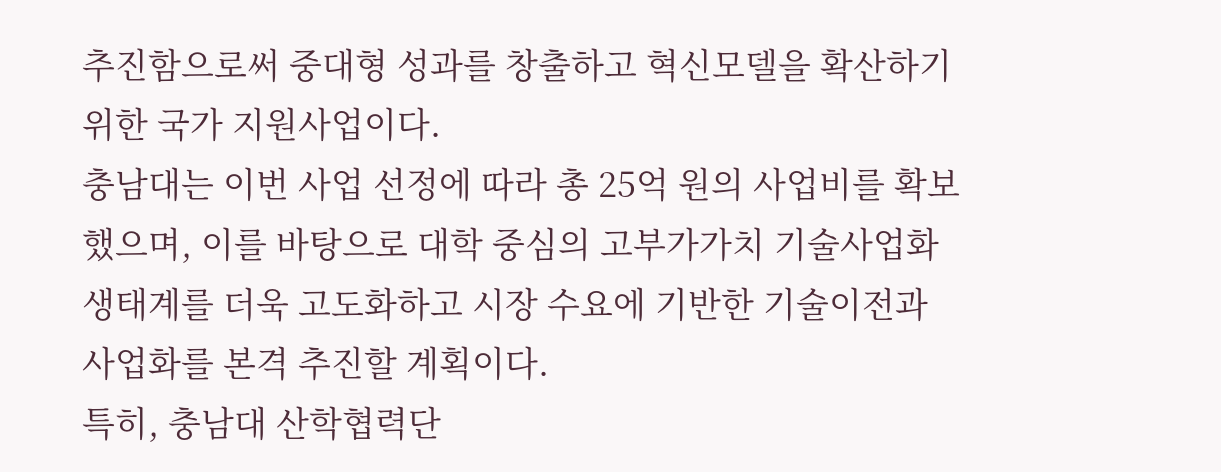추진함으로써 중대형 성과를 창출하고 혁신모델을 확산하기 위한 국가 지원사업이다.
충남대는 이번 사업 선정에 따라 총 25억 원의 사업비를 확보했으며, 이를 바탕으로 대학 중심의 고부가가치 기술사업화 생태계를 더욱 고도화하고 시장 수요에 기반한 기술이전과 사업화를 본격 추진할 계획이다.
특히, 충남대 산학협력단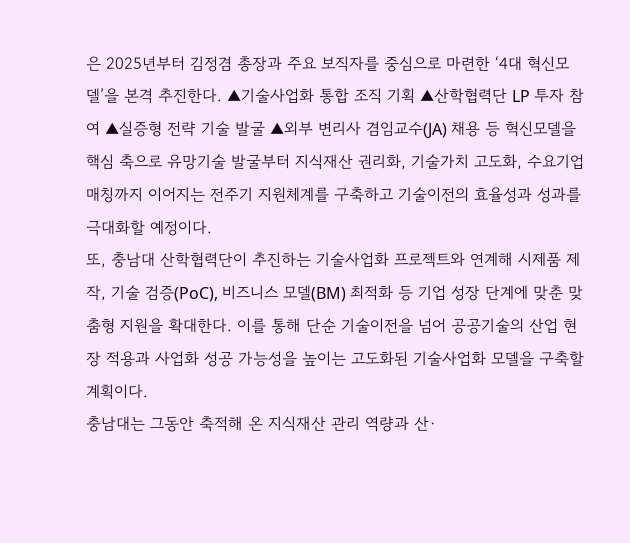은 2025년부터 김정겸 총장과 주요 보직자를 중심으로 마련한 ‘4대 혁신모델’을 본격 추진한다. ▲기술사업화 통합 조직 기획 ▲산학협력단 LP 투자 참여 ▲실증형 전략 기술 발굴 ▲외부 변리사 겸임교수(JA) 채용 등 혁신모델을 핵심 축으로 유망기술 발굴부터 지식재산 권리화, 기술가치 고도화, 수요기업 매칭까지 이어지는 전주기 지원체계를 구축하고 기술이전의 효율성과 성과를 극대화할 예정이다.
또, 충남대 산학협력단이 추진하는 기술사업화 프로젝트와 연계해 시제품 제작, 기술 검증(PoC), 비즈니스 모델(BM) 최적화 등 기업 성장 단계에 맞춘 맞춤형 지원을 확대한다. 이를 통해 단순 기술이전을 넘어 공공기술의 산업 현장 적용과 사업화 성공 가능성을 높이는 고도화된 기술사업화 모델을 구축할 계획이다.
충남대는 그동안 축적해 온 지식재산 관리 역량과 산·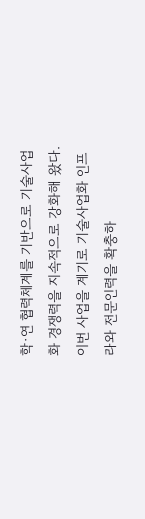학·연 협력체계를 기반으로 기술사업화 경쟁력을 지속적으로 강화해 왔다. 이번 사업을 계기로 기술사업화 인프라와 전문인력을 확충하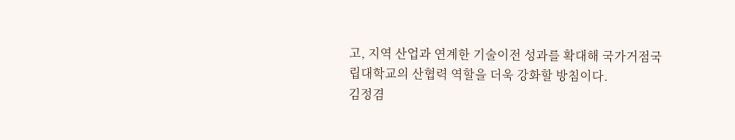고, 지역 산업과 연계한 기술이전 성과를 확대해 국가거점국립대학교의 산협력 역할을 더욱 강화할 방침이다.
김정겸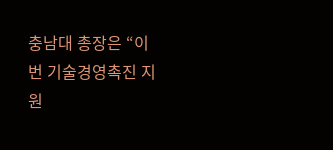충남대 총장은 “이번 기술경영촉진 지원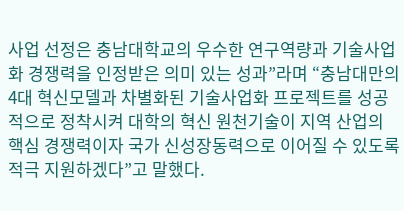사업 선정은 충남대학교의 우수한 연구역량과 기술사업화 경쟁력을 인정받은 의미 있는 성과”라며 “충남대만의 4대 혁신모델과 차별화된 기술사업화 프로젝트를 성공적으로 정착시켜 대학의 혁신 원천기술이 지역 산업의 핵심 경쟁력이자 국가 신성장동력으로 이어질 수 있도록 적극 지원하겠다”고 말했다.